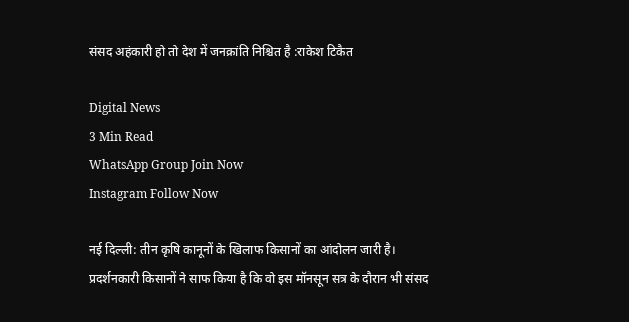संसद अहंकारी हो तो देश में जनक्रांति निश्चित है :राकेश टिकैत

Digital News
3 Min Read
WhatsApp Group Join Now
Instagram Follow Now

नई दिल्ली: तीन कृषि कानूनों के खिलाफ किसानों का आंदोलन जारी है। प्रदर्शनकारी किसानों ने साफ किया है कि वो इस मॉनसून सत्र के दौरान भी संसद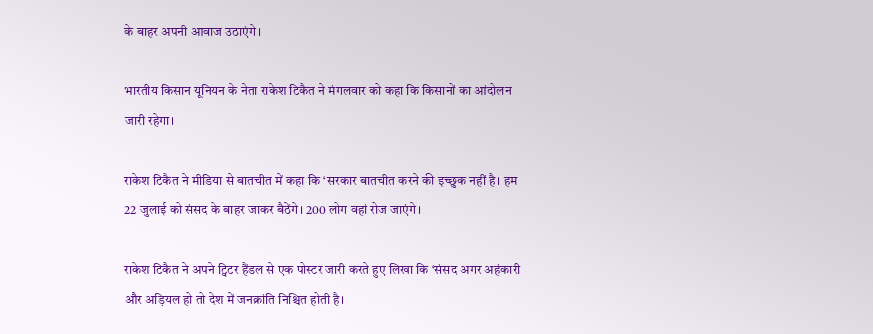के बाहर अपनी आवाज उठाएंगे।

भारतीय किसान यूनियन के नेता राकेश टिकैत ने मंगलवार को कहा कि किसानों का आंदोलन जारी रहेगा।

राकेश टिकैत ने मीडिया से बातचीत में कहा कि ‘सरकार बातचीत करने की इच्छुक नहीं है। हम 22 जुलाई को संसद के बाहर जाकर बैठेंगे। 200 लोग वहां रोज जाएंगे।

राकेश टिकैत ने अपने ट्विटर हैंडल से एक पोस्टर जारी करते हुए लिखा कि ‘संसद अगर अहंकारी और अड़ियल हो तो देश में जनक्रांति निश्चित होती है।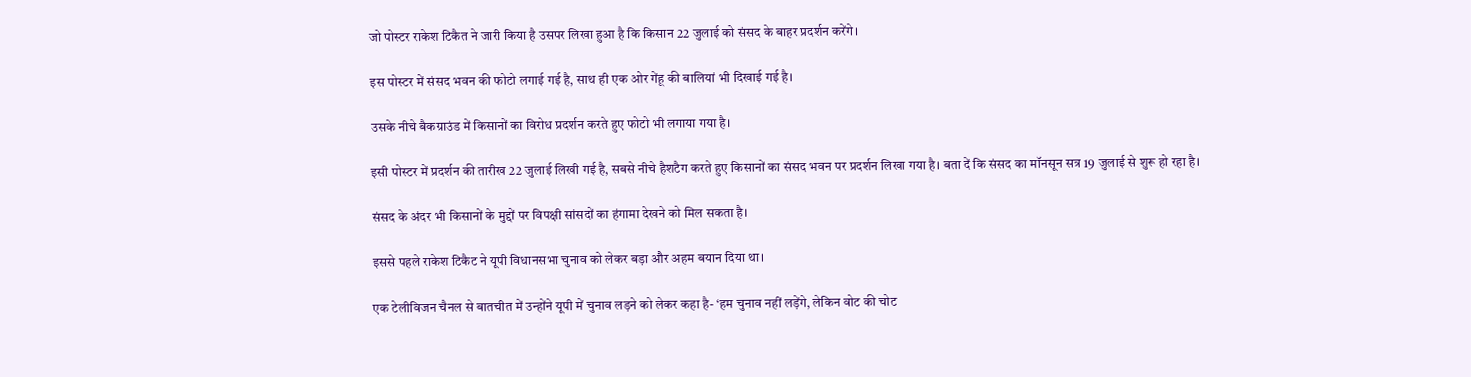जो पोस्टर राकेश टिकैत ने जारी किया है उसपर लिखा हुआ है कि किसान 22 जुलाई को संसद के बाहर प्रदर्शन करेंगे।

इस पोस्टर में संसद भवन की फोटो लगाई गई है, साथ ही एक ओर गेंहू की बालियां भी दिखाई गई है।

उसके नीचे बैकग्राउंड में किसानों का विरोध प्रदर्शन करते हुए फोटो भी लगाया गया है।

इसी पोस्टर में प्रदर्शन की तारीख 22 जुलाई लिखी गई है, सबसे नीचे हैशटैग करते हुए किसानों का संसद भवन पर प्रदर्शन लिखा गया है। बता दें कि संसद का मॉनसून सत्र 19 जुलाई से शुरू हो रहा है।

संसद के अंदर भी किसानों के मुद्दों पर विपक्षी सांसदों का हंगामा देखने को मिल सकता है।

इससे पहले राकेश टिकैट ने यूपी विधानसभा चुनाव को लेकर बड़ा और अहम बयान दिया था।

एक टेलीविजन चैनल से बातचीत में उन्होंने यूपी में चुनाव लड़ने को लेकर कहा है- ‘हम चुनाव नहीं लड़ेंगे, लेकिन वोट की चोट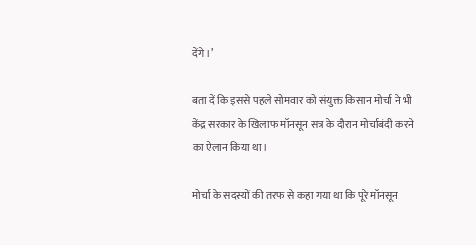देंगे।’

बता दें कि इससे पहले सोमवार को संयुक्त किसान मोर्चा ने भी केंद्र सरकार के खिलाफ मॉनसून सत्र के दौरान मोर्चाबंदी करने का ऐलान किया था।

मोर्चा के सदस्यों की तरफ से कहा गया था कि पूरे मॉनसून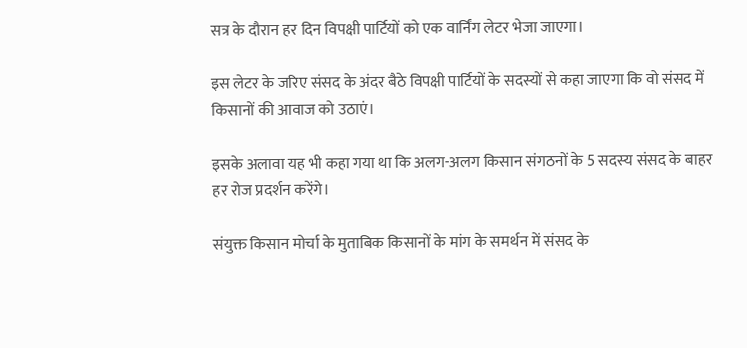सत्र के दौरान हर दिन विपक्षी पार्टियों को एक वार्निंग लेटर भेजा जाएगा।

इस लेटर के जरिए संसद के अंदर बैठे विपक्षी पार्टियों के सदस्यों से कहा जाएगा कि वो संसद में किसानों की आवाज को उठाएं।

इसके अलावा यह भी कहा गया था कि अलग-अलग किसान संगठनों के 5 सदस्य संसद के बाहर हर रोज प्रदर्शन करेंगे।

संयुक्त किसान मोर्चा के मुताबिक किसानों के मांग के समर्थन में संसद के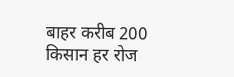बाहर करीब 200 किसान हर रोज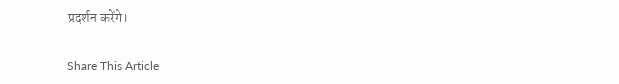प्रदर्शन करेंगे।

Share This Article